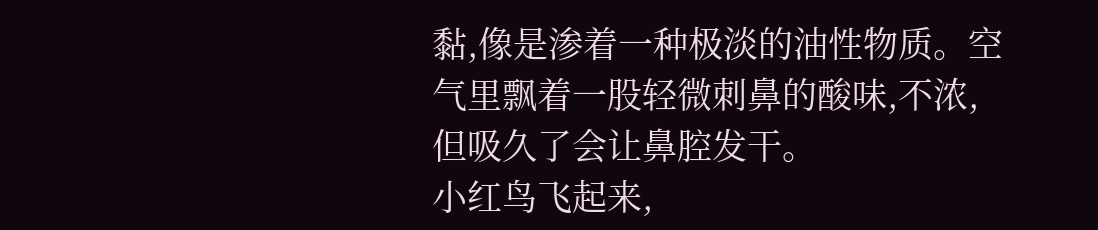黏,像是渗着一种极淡的油性物质。空气里飘着一股轻微刺鼻的酸味,不浓,但吸久了会让鼻腔发干。
小红鸟飞起来,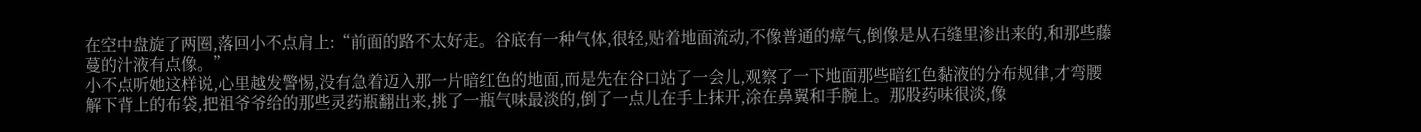在空中盘旋了两圈,落回小不点肩上:“前面的路不太好走。谷底有一种气体,很轻,贴着地面流动,不像普通的瘴气,倒像是从石缝里渗出来的,和那些藤蔓的汁液有点像。”
小不点听她这样说,心里越发警惕,没有急着迈入那一片暗红色的地面,而是先在谷口站了一会儿,观察了一下地面那些暗红色黏液的分布规律,才弯腰解下背上的布袋,把祖爷爷给的那些灵药瓶翻出来,挑了一瓶气味最淡的,倒了一点儿在手上抹开,涂在鼻翼和手腕上。那股药味很淡,像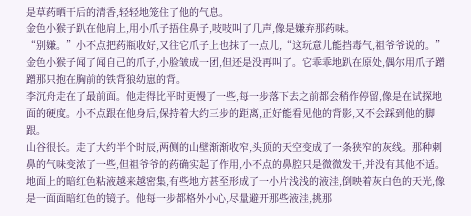是草药晒干后的清香,轻轻地笼住了他的气息。
金色小猴子趴在他肩上,用小爪子捂住鼻子,吱吱叫了几声,像是嫌弃那药味。
“别嫌。”小不点把药瓶收好,又往它爪子上也抹了一点儿,“这玩意儿能挡毒气,祖爷爷说的。”
金色小猴子闻了闻自己的爪子,小脸皱成一团,但还是没再叫了。它乖乖地趴在原处,偶尔用爪子蹭蹭那只抱在胸前的铁背狼幼崽的背。
李沉舟走在了最前面。他走得比平时更慢了一些,每一步落下去之前都会稍作停留,像是在试探地面的硬度。小不点跟在他身后,保持着大约三步的距离,正好能看见他的背影,又不会踩到他的脚跟。
山谷很长。走了大约半个时辰,两侧的山壁渐渐收窄,头顶的天空变成了一条狭窄的灰线。那种刺鼻的气味变浓了一些,但祖爷爷的药确实起了作用,小不点的鼻腔只是微微发干,并没有其他不适。地面上的暗红色粘液越来越密集,有些地方甚至形成了一小片浅浅的液洼,倒映着灰白色的天光,像是一面面暗红色的镜子。他每一步都格外小心,尽量避开那些液洼,挑那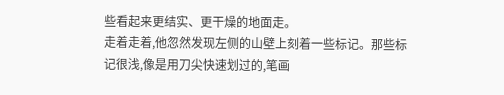些看起来更结实、更干燥的地面走。
走着走着,他忽然发现左侧的山壁上刻着一些标记。那些标记很浅,像是用刀尖快速划过的,笔画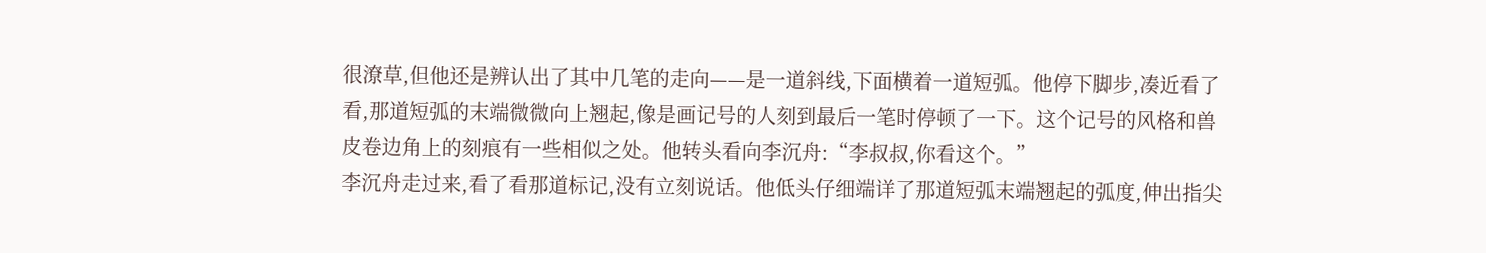很潦草,但他还是辨认出了其中几笔的走向——是一道斜线,下面横着一道短弧。他停下脚步,凑近看了看,那道短弧的末端微微向上翘起,像是画记号的人刻到最后一笔时停顿了一下。这个记号的风格和兽皮卷边角上的刻痕有一些相似之处。他转头看向李沉舟:“李叔叔,你看这个。”
李沉舟走过来,看了看那道标记,没有立刻说话。他低头仔细端详了那道短弧末端翘起的弧度,伸出指尖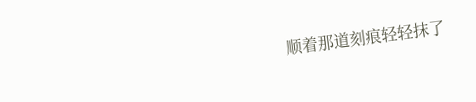顺着那道刻痕轻轻抹了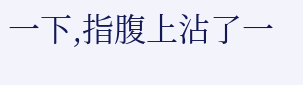一下,指腹上沾了一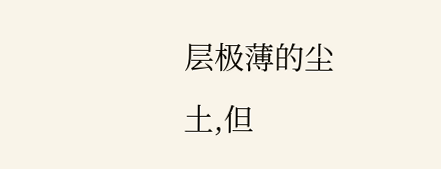层极薄的尘土,但